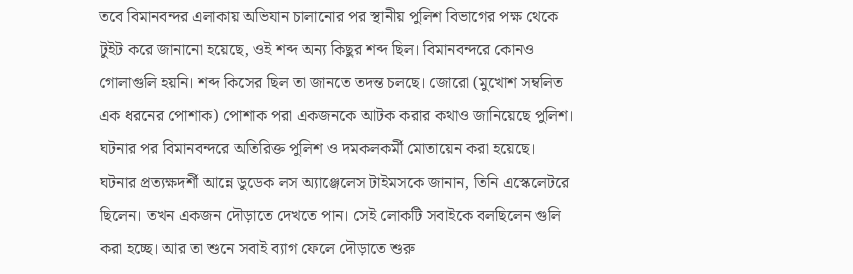তবে বিমানবন্দর এলাকায় অভিযান চালানোর পর স্থানীয় পুলিশ বিভাগের পক্ষ থেকে টুইট করে জানানো হয়েছে, ওই শব্দ অন্য কিছুর শব্দ ছিল। বিমানবন্দরে কোনও গোলাগুলি হয়নি। শব্দ কিসের ছিল তা জানতে তদন্ত চলছে। জোরো (মুখোশ সম্বলিত এক ধরনের পোশাক) পোশাক পরা একজনকে আটক করার কথাও জানিয়েছে পুলিশ।
ঘটনার পর বিমানবন্দরে অতিরিক্ত পুলিশ ও দমকলকর্মী মোতায়েন করা হয়েছে।
ঘটনার প্রত্যক্ষদর্শী আন্নে ডুডেক লস অ্যাঞ্জেলেস টাইমসকে জানান, তিনি এস্কেলেটরে ছিলেন। তখন একজন দৌড়াতে দেখতে পান। সেই লোকটি সবাইকে বলছিলেন গুলি করা হচ্ছে। আর তা শুনে সবাই ব্যাগ ফেলে দৌড়াতে শুরু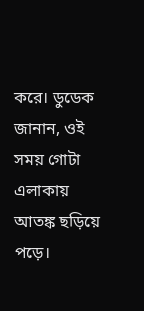করে। ডুডেক জানান, ওই সময় গোটা এলাকায় আতঙ্ক ছড়িয়ে পড়ে।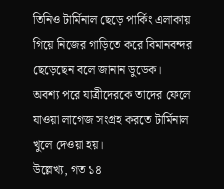তিনিও টার্মিনাল ছেড়ে পার্কিং এলাকায় গিয়ে নিজের গাড়িতে করে বিমানবন্দর ছেড়েছেন বলে জানান ডুডেক।
অবশ্য পরে যাত্রীদেরকে তাদের ফেলে যাওয়া লাগেজ সংগ্রহ করতে টার্মিনাল খুলে দেওয়া হয়।
উল্লেখ্য, গত ১৪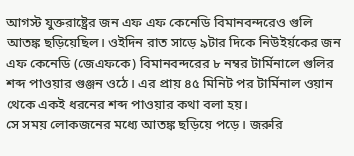আগস্ট যুক্তরাষ্ট্রের জন এফ এফ কেনেডি বিমানবন্দরেও গুলি আতঙ্ক ছড়িয়েছিল। ওইদিন রাত সাড়ে ৯টার দিকে নিউইর্য়কের জন এফ কেনেডি (জেএফকে) বিমানবন্দরের ৮ নম্বর টার্মিনালে গুলির শব্দ পাওয়ার গুঞ্জন ওঠে। এর প্রায় ৪৫ মিনিট পর টার্মিনাল ওয়ান থেকে একই ধরনের শব্দ পাওয়ার কথা বলা হয়।
সে সময় লোকজনের মধ্যে আতঙ্ক ছড়িয়ে পড়ে। জরুরি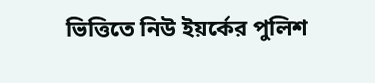ভিত্তিতে নিউ ইয়র্কের পুলিশ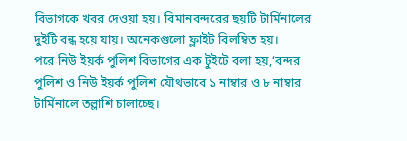বিভাগকে খবর দেওয়া হয়। বিমানবন্দরের ছয়টি টার্মিনালের দুইটি বন্ধ হয়ে যায়। অনেকগুলো ফ্লাইট বিলম্বিত হয়।
পরে নিউ ইয়র্ক পুলিশ বিভাগের এক টুইটে বলা হয়,‘বন্দর পুলিশ ও নিউ ইয়র্ক পুলিশ যৌথভাবে ১ নাম্বার ও ৮ নাম্বার টার্মিনালে তল্লাশি চালাচ্ছে।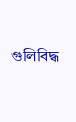গুলিবিদ্ধ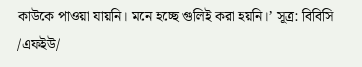কাউকে পাওয়া যায়নি। মনে হচ্ছে গুলিই করা হয়নি।’ সূত্র: বিবিসি
/এফইউ/